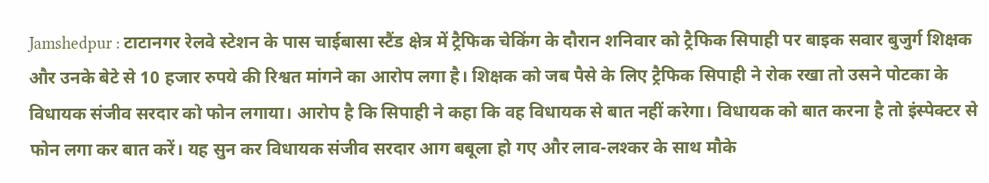Jamshedpur : टाटानगर रेलवे स्टेशन के पास चाईबासा स्टैंड क्षेत्र में ट्रैफिक चेकिंग के दौरान शनिवार को ट्रैफिक सिपाही पर बाइक सवार बुजुर्ग शिक्षक और उनके बेटे से 10 हजार रुपये की रिश्वत मांगने का आरोप लगा है। शिक्षक को जब पैसे के लिए ट्रैफिक सिपाही ने रोक रखा तो उसने पोटका के विधायक संजीव सरदार को फोन लगाया। आरोप है कि सिपाही ने कहा कि वह विधायक से बात नहीं करेगा। विधायक को बात करना है तो इंस्पेक्टर से फोन लगा कर बात करें। यह सुन कर विधायक संजीव सरदार आग बबूला हो गए और लाव-लश्कर के साथ मौके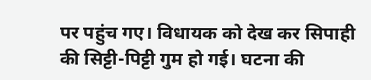पर पहुंच गए। विधायक को देख कर सिपाही की सिट्टी-पिट्टी गुम हो गई। घटना की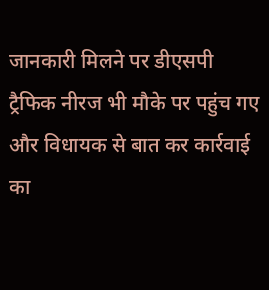जानकारी मिलने पर डीएसपी ट्रैफिक नीरज भी मौके पर पहुंच गए और विधायक से बात कर कार्रवाई का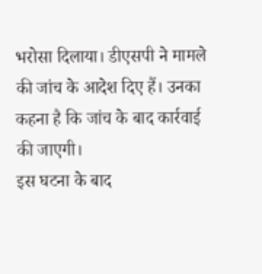भरोसा दिलाया। डीएसपी ने मामले की जांच के आदेश दिए हैं। उनका कहना है कि जांच के बाद कार्रवाई की जाएगी।
इस घटना के बाद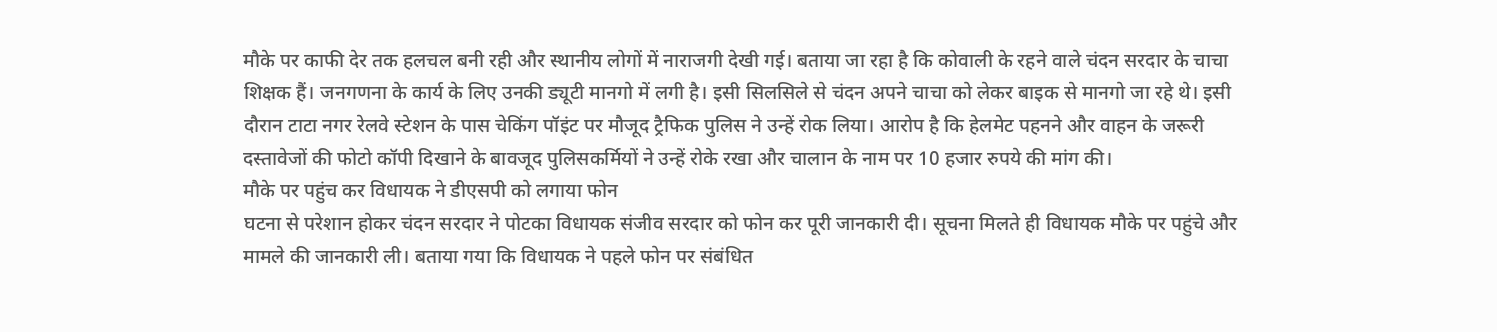मौके पर काफी देर तक हलचल बनी रही और स्थानीय लोगों में नाराजगी देखी गई। बताया जा रहा है कि कोवाली के रहने वाले चंदन सरदार के चाचा शिक्षक हैं। जनगणना के कार्य के लिए उनकी ड्यूटी मानगो में लगी है। इसी सिलसिले से चंदन अपने चाचा को लेकर बाइक से मानगो जा रहे थे। इसी दौरान टाटा नगर रेलवे स्टेशन के पास चेकिंग पॉइंट पर मौजूद ट्रैफिक पुलिस ने उन्हें रोक लिया। आरोप है कि हेलमेट पहनने और वाहन के जरूरी दस्तावेजों की फोटो कॉपी दिखाने के बावजूद पुलिसकर्मियों ने उन्हें रोके रखा और चालान के नाम पर 10 हजार रुपये की मांग की।
मौके पर पहुंच कर विधायक ने डीएसपी को लगाया फोन
घटना से परेशान होकर चंदन सरदार ने पोटका विधायक संजीव सरदार को फोन कर पूरी जानकारी दी। सूचना मिलते ही विधायक मौके पर पहुंचे और मामले की जानकारी ली। बताया गया कि विधायक ने पहले फोन पर संबंधित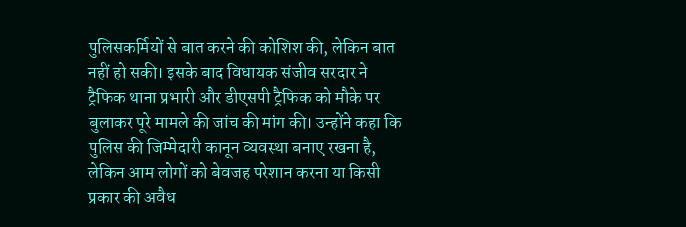पुलिसकर्मियों से बात करने की कोशिश की, लेकिन बात नहीं हो सकी। इसके बाद विधायक संजीव सरदार ने ट्रैफिक थाना प्रभारी और डीएसपी ट्रैफिक को मौके पर बुलाकर पूरे मामले की जांच की मांग की। उन्होंने कहा कि पुलिस की जिम्मेदारी कानून व्यवस्था बनाए रखना है, लेकिन आम लोगों को बेवजह परेशान करना या किसी प्रकार की अवैध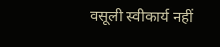वसूली स्वीकार्य नहीं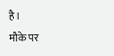है।
मौके पर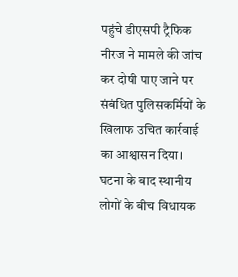पहुंचे डीएसपी ट्रैफिक नीरज ने मामले की जांच कर दोषी पाए जाने पर संबंधित पुलिसकर्मियों के खिलाफ उचित कार्रवाई का आश्वासन दिया। घटना के बाद स्थानीय लोगों के बीच विधायक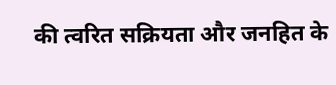की त्वरित सक्रियता और जनहित के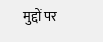मुद्दों पर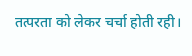तत्परता को लेकर चर्चा होती रही।